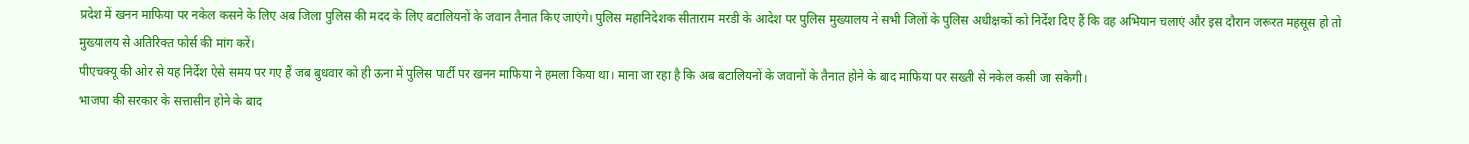प्रदेश में खनन माफिया पर नकेल कसने के लिए अब जिला पुलिस की मदद के लिए बटालियनों के जवान तैनात किए जाएंगे। पुलिस महानिदेशक सीताराम मरडी के आदेश पर पुलिस मुख्यालय ने सभी जिलों के पुलिस अधीक्षकों को निर्देश दिए हैं कि वह अभियान चलाएं और इस दौरान जरूरत महसूस हो तो मुख्यालय से अतिरिक्त फोर्स की मांग करें।
पीएचक्यू की ओर से यह निर्देश ऐसे समय पर गए हैं जब बुधवार को ही ऊना में पुलिस पार्टी पर खनन माफिया ने हमला किया था। माना जा रहा है कि अब बटालियनों के जवानों के तैनात होने के बाद माफिया पर सख्ती से नकेल कसी जा सकेगी।
भाजपा की सरकार के सत्तासीन होने के बाद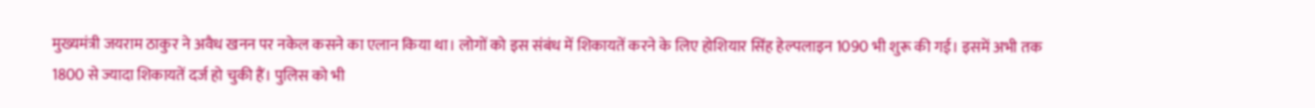मुख्यमंत्री जयराम ठाकुर ने अवैध खनन पर नकेल कसने का एलान किया था। लोगों को इस संबंध में शिकायतें करने के लिए होशियार सिंह हेल्पलाइन 1090 भी शुरू की गई। इसमें अभी तक 1800 से ज्यादा शिकायतें दर्ज हो चुकी हैं। पुलिस को भी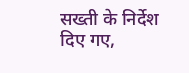सख्ती के निर्देश दिए गए,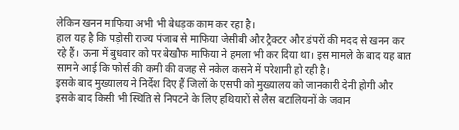लेकिन खनन माफिया अभी भी बेधड़क काम कर रहा है।
हाल यह है कि पड़ोसी राज्य पंजाब से माफिया जेसीबी और ट्रैक्टर और डंपरों की मदद से खनन कर रहे हैं। ऊना में बुधवार को पर बेखौफ माफिया ने हमला भी कर दिया था। इस मामले के बाद यह बात सामने आई कि फोर्स की कमी की वजह से नकेल कसने में परेशानी हो रही है।
इसके बाद मुख्यालय ने निर्देश दिए हैं जिलों के एसपी को मुख्यालय को जानकारी देनी होगी और इसके बाद किसी भी स्थिति से निपटने के लिए हथियारों से लैस बटालियनों के जवान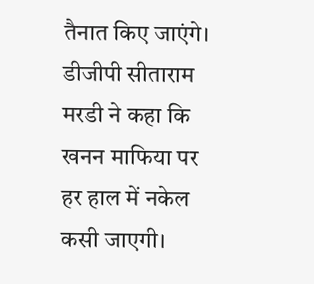तैनात किए जाएंगे। डीजीपी सीताराम मरडी ने कहा कि खनन माफिया पर हर हाल में नकेल कसी जाएगी।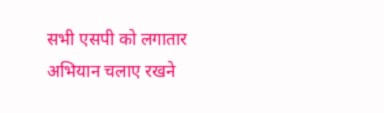सभी एसपी को लगातार अभियान चलाए रखने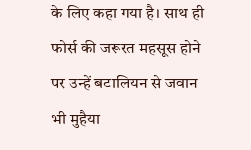के लिए कहा गया है। साथ ही फोर्स की जरूरत महसूस होने पर उन्हें बटालियन से जवान भी मुहैया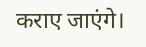कराए जाएंगे।